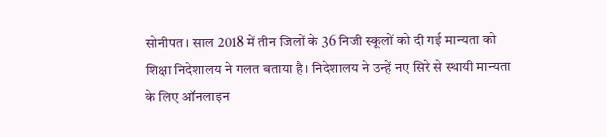सोनीपत। साल 2018 में तीन जिलों के 36 निजी स्कूलों को दी गई मान्यता को शिक्षा निदेशालय ने गलत बताया है। निदेशालय ने उन्हें नए सिरे से स्थायी मान्यता के लिए ऑनलाइन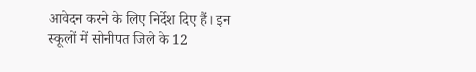आवेदन करने के लिए निर्देश दिए हैं। इन स्कूलों में सोनीपत जिले के 12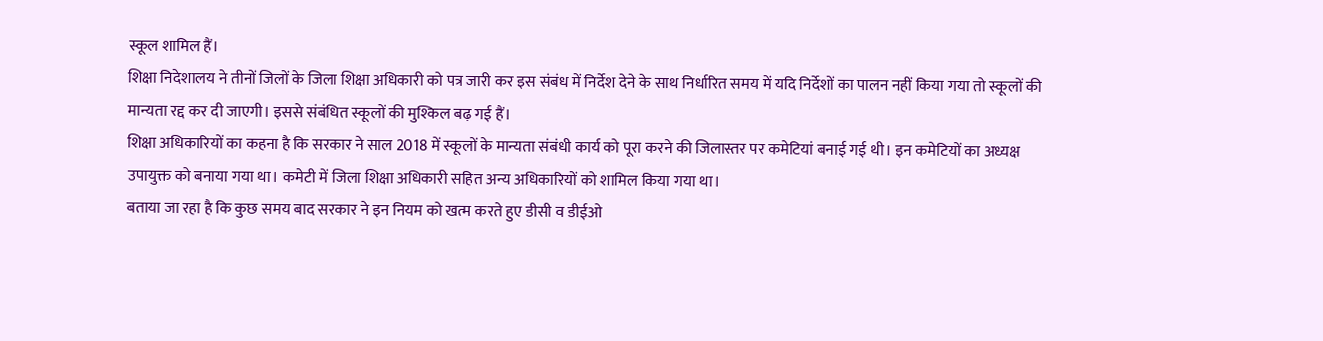स्कूल शामिल हैं।
शिक्षा निदेशालय ने तीनों जिलों के जिला शिक्षा अधिकारी को पत्र जारी कर इस संबंध में निर्देश देने के साथ निर्धारित समय में यदि निर्देशों का पालन नहीं किया गया तो स्कूलों की मान्यता रद्द कर दी जाएगी। इससे संबंधित स्कूलों की मुश्किल बढ़ गई हैं।
शिक्षा अधिकारियों का कहना है कि सरकार ने साल 2018 में स्कूलों के मान्यता संबंधी कार्य को पूरा करने की जिलास्तर पर कमेटियां बनाई गई थी। इन कमेटियों का अध्यक्ष उपायुक्त को बनाया गया था। कमेटी में जिला शिक्षा अधिकारी सहित अन्य अधिकारियों को शामिल किया गया था।
बताया जा रहा है कि कुछ समय बाद सरकार ने इन नियम को खत्म करते हुए डीसी व डीईओ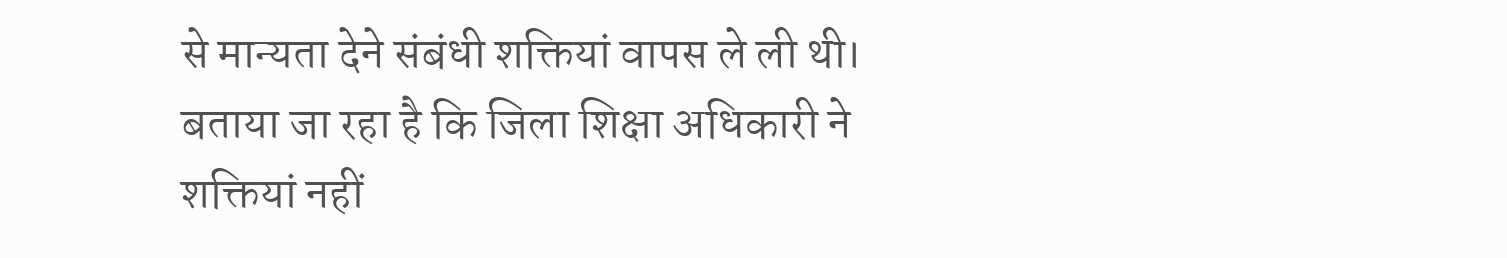से मान्यता देने संबंधी शक्तियां वापस ले ली थी। बताया जा रहा है कि जिला शिक्षा अधिकारी ने शक्तियां नहीं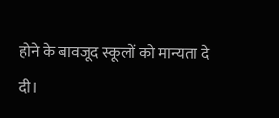होने के बावजूद स्कूलों को मान्यता दे दी।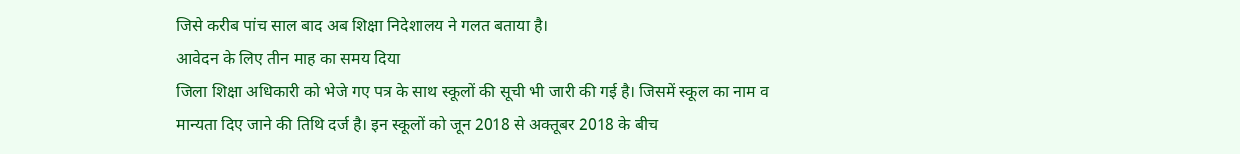जिसे करीब पांच साल बाद अब शिक्षा निदेशालय ने गलत बताया है।
आवेदन के लिए तीन माह का समय दिया
जिला शिक्षा अधिकारी को भेजे गए पत्र के साथ स्कूलों की सूची भी जारी की गई है। जिसमें स्कूल का नाम व मान्यता दिए जाने की तिथि दर्ज है। इन स्कूलों को जून 2018 से अक्तूबर 2018 के बीच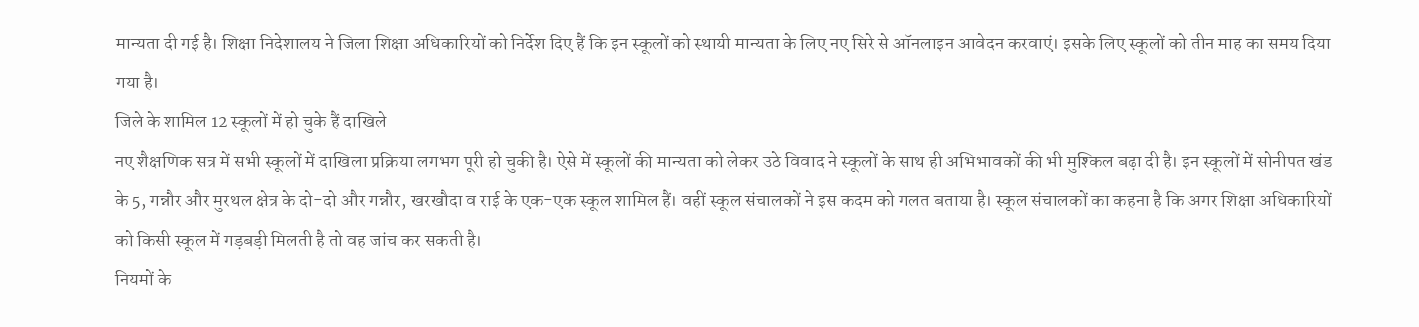मान्यता दी गई है। शिक्षा निदेशालय ने जिला शिक्षा अधिकारियों को निर्देश दिए हैं कि इन स्कूलों को स्थायी मान्यता के लिए नए सिरे से ऑनलाइन आवेदन करवाएं। इसके लिए स्कूलों को तीन माह का समय दिया गया है।
जिले के शामिल 12 स्कूलों में हो चुके हैं दाखिले
नए शैक्षणिक सत्र में सभी स्कूलों में दाखिला प्रक्रिया लगभग पूरी हो चुकी है। ऐसे में स्कूलों की मान्यता को लेकर उठे विवाद ने स्कूलों के साथ ही अभिभावकों की भी मुश्किल बढ़ा दी है। इन स्कूलों में सोनीपत खंड के 5, गन्नौर और मुरथल क्षेत्र के दो-दो और गन्नौर, खरखौदा व राई के एक-एक स्कूल शामिल हैं। वहीं स्कूल संचालकों ने इस कदम को गलत बताया है। स्कूल संचालकों का कहना है कि अगर शिक्षा अधिकारियों को किसी स्कूल में गड़बड़ी मिलती है तो वह जांच कर सकती है।
नियमों के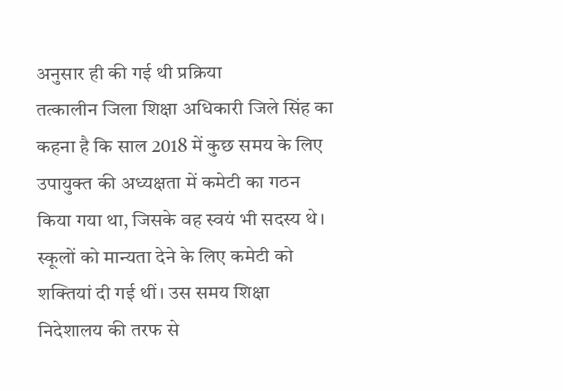अनुसार ही की गई थी प्रक्रिया
तत्कालीन जिला शिक्षा अधिकारी जिले सिंह का कहना है कि साल 2018 में कुछ समय के लिए उपायुक्त की अध्यक्षता में कमेटी का गठन किया गया था, जिसके वह स्वयं भी सदस्य थे। स्कूलों को मान्यता देने के लिए कमेटी को शक्तियां दी गई थीं। उस समय शिक्षा निदेशालय की तरफ से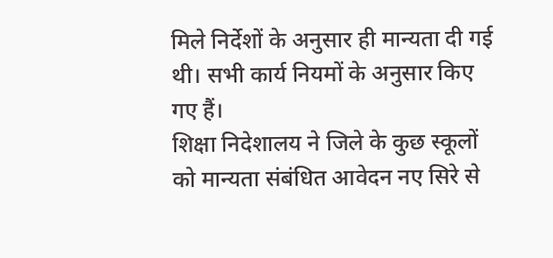मिले निर्देशों के अनुसार ही मान्यता दी गई थी। सभी कार्य नियमों के अनुसार किए गए हैं।
शिक्षा निदेशालय ने जिले के कुछ स्कूलों को मान्यता संबंधित आवेदन नए सिरे से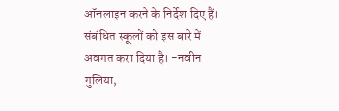ऑनलाइन करने के निर्देश दिए हैं। संबंधित स्कूलों को इस बारे में अवगत करा दिया है। -नवीन गुलिया,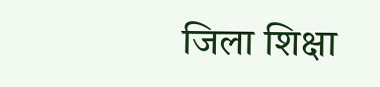जिला शिक्षा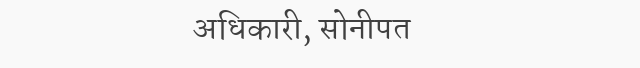अधिकारी, सोनीपत